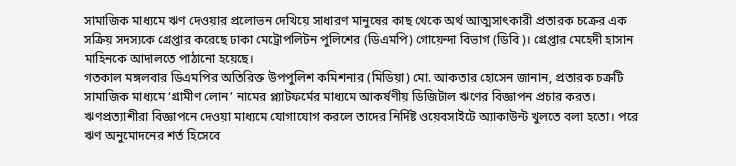সামাজিক মাধ্যমে ঋণ দেওয়ার প্রলোভন দেখিয়ে সাধারণ মানুষের কাছ থেকে অর্থ আত্মসাৎকারী প্রতারক চক্রের এক সক্রিয় সদস্যকে গ্রেপ্তার করেছে ঢাকা মেট্রোপলিটন পুলিশের (ডিএমপি) গোয়েন্দা বিভাগ (ডিবি)। গ্রেপ্তার মেহেদী হাসান মাহিনকে আদালতে পাঠানো হয়েছে।
গতকাল মঙ্গলবার ডিএমপির অতিরিক্ত উপপুলিশ কমিশনার (মিডিয়া) মো. আকতার হোসেন জানান, প্রতারক চক্রটি সামাজিক মাধ্যমে ‘গ্রামীণ লোন’ নামের প্ল্যাটফর্মের মাধ্যমে আকর্ষণীয় ডিজিটাল ঋণের বিজ্ঞাপন প্রচার করত। ঋণপ্রত্যাশীরা বিজ্ঞাপনে দেওয়া মাধ্যমে যোগাযোগ করলে তাদের নির্দিষ্ট ওয়েবসাইটে অ্যাকাউন্ট খুলতে বলা হতো। পরে ঋণ অনুমোদনের শর্ত হিসেবে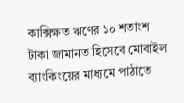কাক্সিক্ষত ঋণের ১০ শতাংশ টাকা জামানত হিসেবে মোবাইল ব্যাংকিংয়ের মাধ্যমে পাঠাতে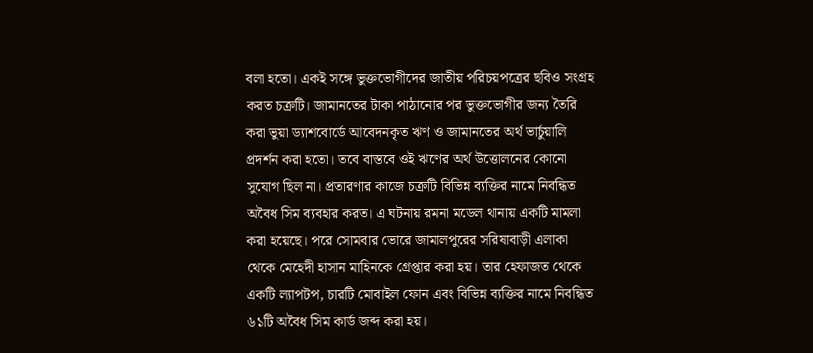বলা হতো। একই সঙ্গে ভুক্তভোগীদের জাতীয় পরিচয়পত্রের ছবিও সংগ্রহ করত চক্রটি। জামানতের টাকা পাঠানোর পর ভুক্তভোগীর জন্য তৈরি করা ভুয়া ড্যাশবোর্ডে আবেদনকৃত ঋণ ও জামানতের অর্থ ভার্চুয়ালি প্রদর্শন করা হতো। তবে বাস্তবে ওই ঋণের অর্থ উত্তোলনের কোনো সুযোগ ছিল না। প্রতারণার কাজে চক্রটি বিভিন্ন ব্যক্তির নামে নিবন্ধিত অবৈধ সিম ব্যবহার করত। এ ঘটনায় রমনা মডেল থানায় একটি মামলা করা হয়েছে। পরে সোমবার ভোরে জামালপুরের সরিষাবাড়ী এলাকা থেকে মেহেদী হাসান মাহিনকে গ্রেপ্তার করা হয়। তার হেফাজত থেকে একটি ল্যাপটপ, চারটি মোবাইল ফোন এবং বিভিন্ন ব্যক্তির নামে নিবন্ধিত ৬১টি অবৈধ সিম কার্ড জব্দ করা হয়।